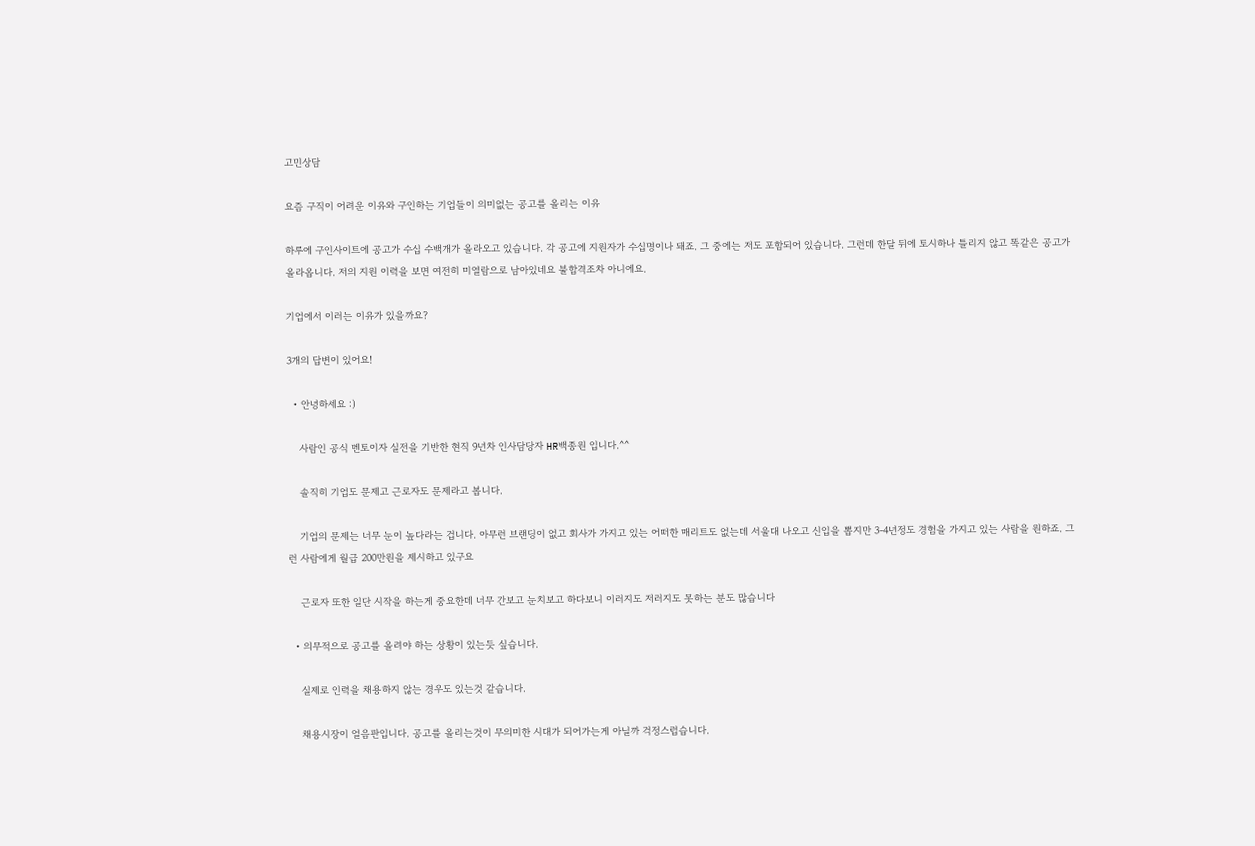고민상담

요즘 구직이 어려운 이유와 구인하는 기업들이 의미없는 공고를 올리는 이유

하루에 구인사이트에 공고가 수십 수백개가 올라오고 있습니다. 각 공고에 지원자가 수십명이나 돼죠. 그 중에는 저도 포함되어 있습니다. 그런데 한달 뒤에 토시하나 틀리지 않고 똑같은 공고가 올라옵니다. 저의 지원 이력을 보면 여전히 미열람으로 남아있네요 불합격조차 아니에요.

기업에서 이러는 이유가 있을까요?

3개의 답변이 있어요!

  • 안녕하세요 :)

    사람인 공식 멘토이자 실전을 기반한 현직 9년차 인사담당자 HR백종원 입니다.^^

    솔직히 기업도 문제고 근로자도 문제라고 봅니다.

    기업의 문제는 너무 눈이 높다라는 겁니다. 아무런 브랜딩이 없고 회사가 가지고 있는 어떠한 매리트도 없는데 서울대 나오고 신입을 뽑지만 3-4년정도 경험을 가지고 있는 사람을 원하죠. 그런 사람에게 월급 200만원을 제시하고 있구요

    근로자 또한 일단 시작을 하는게 중요한데 너무 간보고 눈치보고 하다보니 이러지도 저러지도 못하는 분도 많습니다

  • 의무적으로 공고를 올려야 하는 상황이 있는듯 싶습니다.

    실제로 인력을 채용하지 않는 경우도 있는것 같습니다.

    채용시장이 얼음판입니다. 공고를 올리는것이 무의미한 시대가 되어가는게 아닐까 걱정스럽습니다.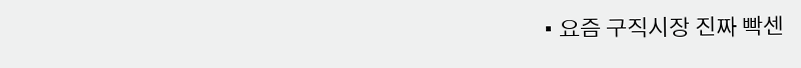• 요즘 구직시장 진짜 빡센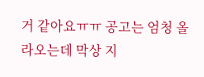거 같아요ㅠㅠ 공고는 엄청 올라오는데 막상 지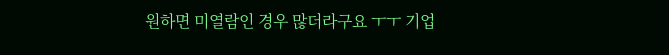원하면 미열람인 경우 많더라구요 ㅜㅜ 기업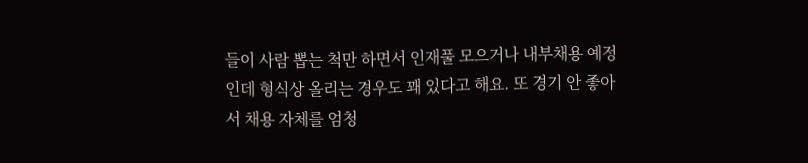들이 사람 뽑는 척만 하면서 인재풀 모으거나 내부채용 예정인데 형식상 올리는 경우도 꽤 있다고 해요. 또 경기 안 좋아서 채용 자체를 엄청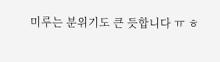미루는 분위기도 큰 듯합니다 ㅠ ㅎ